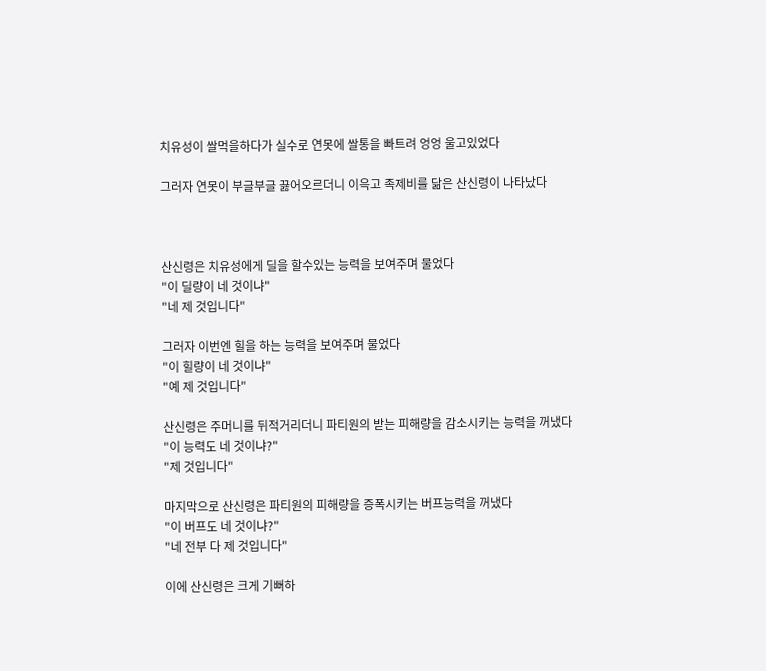치유성이 쌀먹을하다가 실수로 연못에 쌀통을 빠트려 엉엉 울고있었다

그러자 연못이 부글부글 끓어오르더니 이윽고 족제비를 닮은 산신령이 나타났다



산신령은 치유성에게 딜을 할수있는 능력을 보여주며 물었다
"이 딜량이 네 것이냐"
"네 제 것입니다"

그러자 이번엔 힐을 하는 능력을 보여주며 물었다
"이 힐량이 네 것이냐"
"예 제 것입니다"

산신령은 주머니를 뒤적거리더니 파티원의 받는 피해량을 감소시키는 능력을 꺼냈다
"이 능력도 네 것이냐?"
"제 것입니다"

마지막으로 산신령은 파티원의 피해량을 증폭시키는 버프능력을 꺼냈다
"이 버프도 네 것이냐?"
"네 전부 다 제 것입니다"

이에 산신령은 크게 기뻐하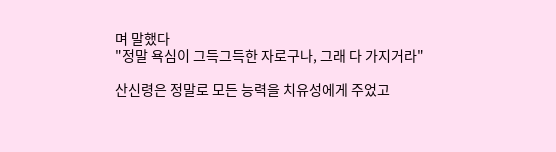며 말했다
"정말 욕심이 그득그득한 자로구나, 그래 다 가지거라"

산신령은 정말로 모든 능력을 치유성에게 주었고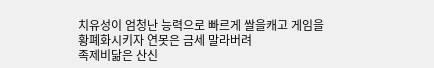치유성이 엄청난 능력으로 빠르게 쌀을캐고 게임을 황폐화시키자 연못은 금세 말라버려
족제비닮은 산신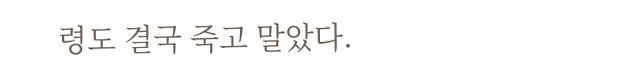령도 결국 죽고 말았다.